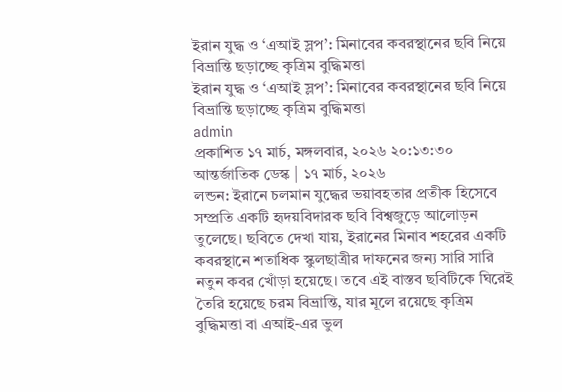ইরান যুদ্ধ ও ‘এআই স্লপ’: মিনাবের কবরস্থানের ছবি নিয়ে বিভ্রান্তি ছড়াচ্ছে কৃত্রিম বুদ্ধিমত্তা
ইরান যুদ্ধ ও ‘এআই স্লপ’: মিনাবের কবরস্থানের ছবি নিয়ে বিভ্রান্তি ছড়াচ্ছে কৃত্রিম বুদ্ধিমত্তা
admin
প্রকাশিত ১৭ মার্চ, মঙ্গলবার, ২০২৬ ২০:১৩:৩০
আন্তর্জাতিক ডেস্ক | ১৭ মার্চ, ২০২৬
লন্ডন: ইরানে চলমান যুদ্ধের ভয়াবহতার প্রতীক হিসেবে সম্প্রতি একটি হৃদয়বিদারক ছবি বিশ্বজুড়ে আলোড়ন তুলেছে। ছবিতে দেখা যায়, ইরানের মিনাব শহরের একটি কবরস্থানে শতাধিক স্কুলছাত্রীর দাফনের জন্য সারি সারি নতুন কবর খোঁড়া হয়েছে। তবে এই বাস্তব ছবিটিকে ঘিরেই তৈরি হয়েছে চরম বিভ্রান্তি, যার মূলে রয়েছে কৃত্রিম বুদ্ধিমত্তা বা এআই-এর ভুল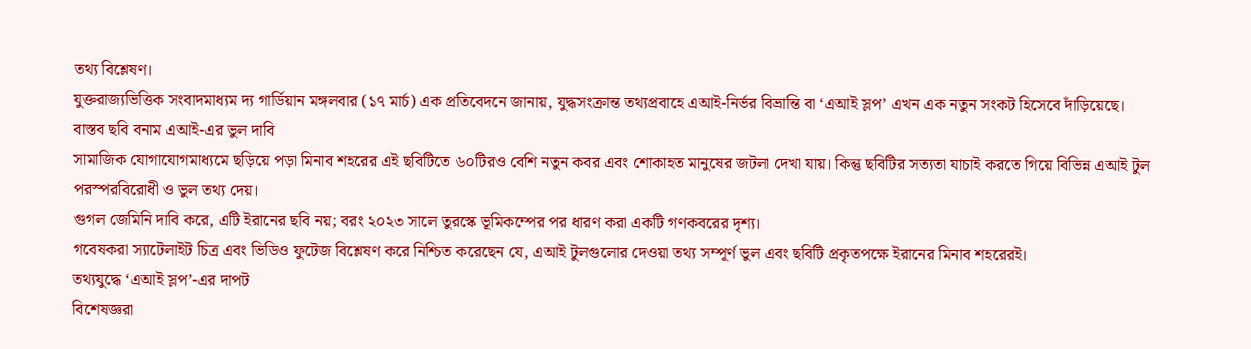তথ্য বিশ্লেষণ।
যুক্তরাজ্যভিত্তিক সংবাদমাধ্যম দ্য গার্ডিয়ান মঙ্গলবার (১৭ মার্চ) এক প্রতিবেদনে জানায়, যুদ্ধসংক্রান্ত তথ্যপ্রবাহে এআই-নির্ভর বিভ্রান্তি বা ‘এআই স্লপ’ এখন এক নতুন সংকট হিসেবে দাঁড়িয়েছে।
বাস্তব ছবি বনাম এআই-এর ভুল দাবি
সামাজিক যোগাযোগমাধ্যমে ছড়িয়ে পড়া মিনাব শহরের এই ছবিটিতে ৬০টিরও বেশি নতুন কবর এবং শোকাহত মানুষের জটলা দেখা যায়। কিন্তু ছবিটির সত্যতা যাচাই করতে গিয়ে বিভিন্ন এআই টুল পরস্পরবিরোধী ও ভুল তথ্য দেয়।
গুগল জেমিনি দাবি করে, এটি ইরানের ছবি নয়; বরং ২০২৩ সালে তুরস্কে ভূমিকম্পের পর ধারণ করা একটি গণকবরের দৃশ্য।
গবেষকরা স্যাটেলাইট চিত্র এবং ভিডিও ফুটেজ বিশ্লেষণ করে নিশ্চিত করেছেন যে, এআই টুলগুলোর দেওয়া তথ্য সম্পূর্ণ ভুল এবং ছবিটি প্রকৃতপক্ষে ইরানের মিনাব শহরেরই।
তথ্যযুদ্ধে ‘এআই স্লপ’-এর দাপট
বিশেষজ্ঞরা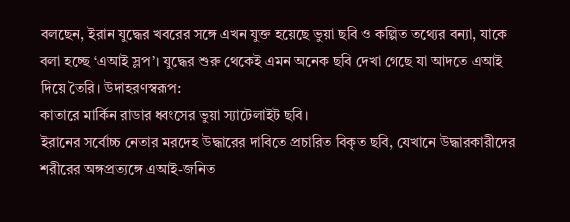বলছেন, ইরান যুদ্ধের খবরের সঙ্গে এখন যুক্ত হয়েছে ভুয়া ছবি ও কল্পিত তথ্যের বন্যা, যাকে বলা হচ্ছে ‘এআই স্লপ’। যুদ্ধের শুরু থেকেই এমন অনেক ছবি দেখা গেছে যা আদতে এআই দিয়ে তৈরি। উদাহরণস্বরূপ:
কাতারে মার্কিন রাডার ধ্বংসের ভুয়া স্যাটেলাইট ছবি।
ইরানের সর্বোচ্চ নেতার মরদেহ উদ্ধারের দাবিতে প্রচারিত বিকৃত ছবি, যেখানে উদ্ধারকারীদের শরীরের অঙ্গপ্রত্যঙ্গে এআই-জনিত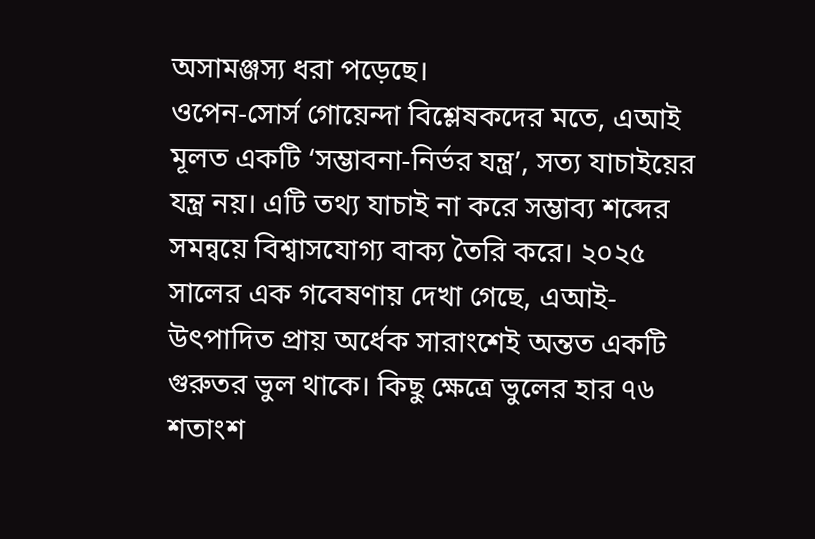অসামঞ্জস্য ধরা পড়েছে।
ওপেন-সোর্স গোয়েন্দা বিশ্লেষকদের মতে, এআই মূলত একটি ‘সম্ভাবনা-নির্ভর যন্ত্র’, সত্য যাচাইয়ের যন্ত্র নয়। এটি তথ্য যাচাই না করে সম্ভাব্য শব্দের সমন্বয়ে বিশ্বাসযোগ্য বাক্য তৈরি করে। ২০২৫ সালের এক গবেষণায় দেখা গেছে, এআই-উৎপাদিত প্রায় অর্ধেক সারাংশেই অন্তত একটি গুরুতর ভুল থাকে। কিছু ক্ষেত্রে ভুলের হার ৭৬ শতাংশ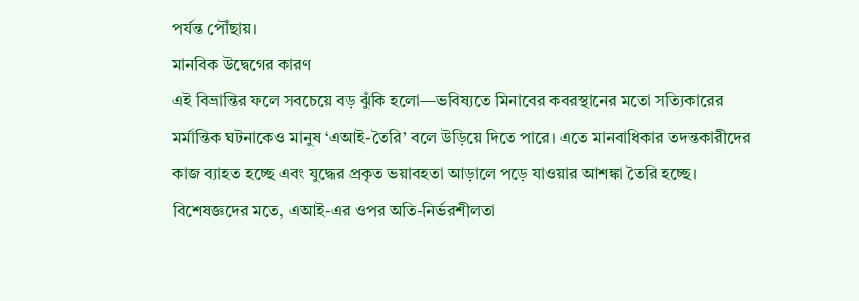পর্যন্ত পৌঁছায়।
মানবিক উদ্বেগের কারণ
এই বিভ্রান্তির ফলে সবচেয়ে বড় ঝুঁকি হলো—ভবিষ্যতে মিনাবের কবরস্থানের মতো সত্যিকারের মর্মান্তিক ঘটনাকেও মানুষ ‘এআই-তৈরি’ বলে উড়িয়ে দিতে পারে। এতে মানবাধিকার তদন্তকারীদের কাজ ব্যাহত হচ্ছে এবং যুদ্ধের প্রকৃত ভয়াবহতা আড়ালে পড়ে যাওয়ার আশঙ্কা তৈরি হচ্ছে।
বিশেষজ্ঞদের মতে, এআই-এর ওপর অতি-নির্ভরশীলতা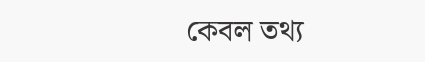কেবল তথ্য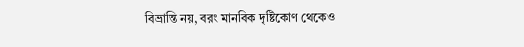বিভ্রান্তি নয়, বরং মানবিক দৃষ্টিকোণ থেকেও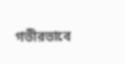গভীরভাবে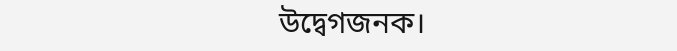উদ্বেগজনক।